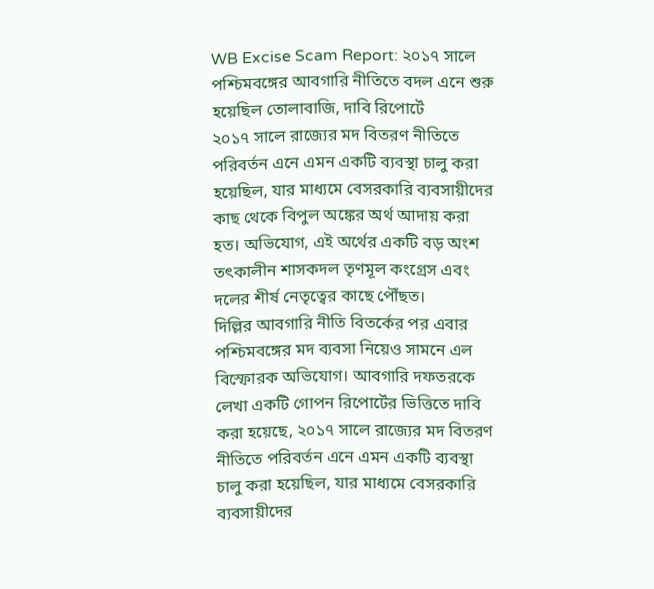WB Excise Scam Report: ২০১৭ সালে পশ্চিমবঙ্গের আবগারি নীতিতে বদল এনে শুরু হয়েছিল তোলাবাজি, দাবি রিপোর্টে
২০১৭ সালে রাজ্যের মদ বিতরণ নীতিতে পরিবর্তন এনে এমন একটি ব্যবস্থা চালু করা হয়েছিল, যার মাধ্যমে বেসরকারি ব্যবসায়ীদের কাছ থেকে বিপুল অঙ্কের অর্থ আদায় করা হত। অভিযোগ, এই অর্থের একটি বড় অংশ তৎকালীন শাসকদল তৃণমূল কংগ্রেস এবং দলের শীর্ষ নেতৃত্বের কাছে পৌঁছত।
দিল্লির আবগারি নীতি বিতর্কের পর এবার পশ্চিমবঙ্গের মদ ব্যবসা নিয়েও সামনে এল বিস্ফোরক অভিযোগ। আবগারি দফতরকে লেখা একটি গোপন রিপোর্টের ভিত্তিতে দাবি করা হয়েছে, ২০১৭ সালে রাজ্যের মদ বিতরণ নীতিতে পরিবর্তন এনে এমন একটি ব্যবস্থা চালু করা হয়েছিল, যার মাধ্যমে বেসরকারি ব্যবসায়ীদের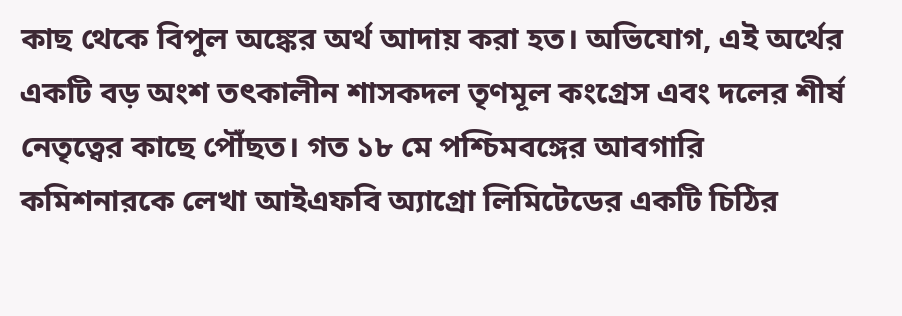কাছ থেকে বিপুল অঙ্কের অর্থ আদায় করা হত। অভিযোগ, এই অর্থের একটি বড় অংশ তৎকালীন শাসকদল তৃণমূল কংগ্রেস এবং দলের শীর্ষ নেতৃত্বের কাছে পৌঁছত। গত ১৮ মে পশ্চিমবঙ্গের আবগারি কমিশনারকে লেখা আইএফবি অ্যাগ্রো লিমিটেডের একটি চিঠির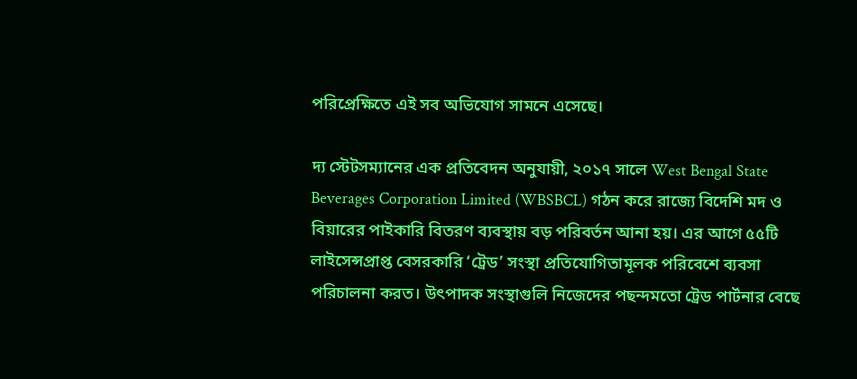পরিপ্রেক্ষিতে এই সব অভিযোগ সামনে এসেছে।

দ্য স্টেটসম্যানের এক প্রতিবেদন অনুযায়ী, ২০১৭ সালে West Bengal State Beverages Corporation Limited (WBSBCL) গঠন করে রাজ্যে বিদেশি মদ ও বিয়ারের পাইকারি বিতরণ ব্যবস্থায় বড় পরিবর্তন আনা হয়। এর আগে ৫৫টি লাইসেন্সপ্রাপ্ত বেসরকারি ‘ট্রেড’ সংস্থা প্রতিযোগিতামূলক পরিবেশে ব্যবসা পরিচালনা করত। উৎপাদক সংস্থাগুলি নিজেদের পছন্দমতো ট্রেড পার্টনার বেছে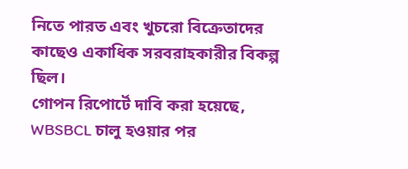নিতে পারত এবং খুচরো বিক্রেতাদের কাছেও একাধিক সরবরাহকারীর বিকল্প ছিল।
গোপন রিপোর্টে দাবি করা হয়েছে, WBSBCL চালু হওয়ার পর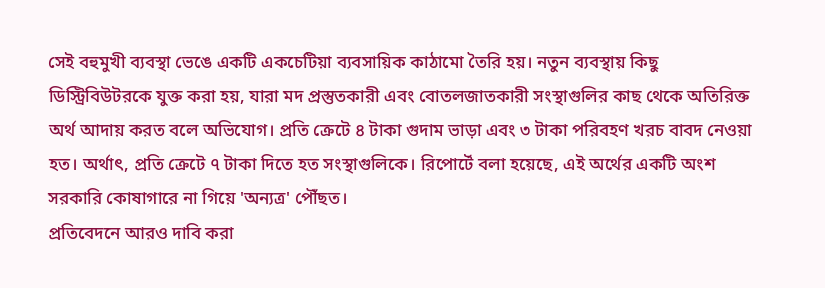সেই বহুমুখী ব্যবস্থা ভেঙে একটি একচেটিয়া ব্যবসায়িক কাঠামো তৈরি হয়। নতুন ব্যবস্থায় কিছু ডিস্ট্রিবিউটরকে যুক্ত করা হয়, যারা মদ প্রস্তুতকারী এবং বোতলজাতকারী সংস্থাগুলির কাছ থেকে অতিরিক্ত অর্থ আদায় করত বলে অভিযোগ। প্রতি ক্রেটে ৪ টাকা গুদাম ভাড়া এবং ৩ টাকা পরিবহণ খরচ বাবদ নেওয়া হত। অর্থাৎ, প্রতি ক্রেটে ৭ টাকা দিতে হত সংস্থাগুলিকে। রিপোর্টে বলা হয়েছে, এই অর্থের একটি অংশ সরকারি কোষাগারে না গিয়ে 'অন্যত্র' পৌঁছত।
প্রতিবেদনে আরও দাবি করা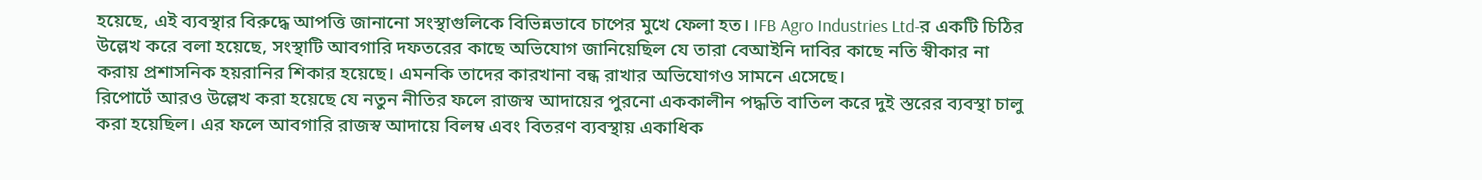হয়েছে, এই ব্যবস্থার বিরুদ্ধে আপত্তি জানানো সংস্থাগুলিকে বিভিন্নভাবে চাপের মুখে ফেলা হত। IFB Agro Industries Ltd-র একটি চিঠির উল্লেখ করে বলা হয়েছে, সংস্থাটি আবগারি দফতরের কাছে অভিযোগ জানিয়েছিল যে তারা বেআইনি দাবির কাছে নতি স্বীকার না করায় প্রশাসনিক হয়রানির শিকার হয়েছে। এমনকি তাদের কারখানা বন্ধ রাখার অভিযোগও সামনে এসেছে।
রিপোর্টে আরও উল্লেখ করা হয়েছে যে নতুন নীতির ফলে রাজস্ব আদায়ের পুরনো এককালীন পদ্ধতি বাতিল করে দুই স্তরের ব্যবস্থা চালু করা হয়েছিল। এর ফলে আবগারি রাজস্ব আদায়ে বিলম্ব এবং বিতরণ ব্যবস্থায় একাধিক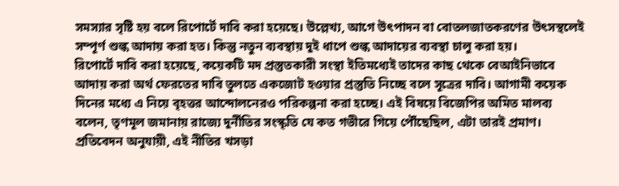সমস্যার সৃষ্টি হয় বলে রিপোর্টে দাবি করা হয়েছে। উল্লেখ্য, আগে উৎপাদন বা বোতলজাতকরণের উৎসস্থলেই সম্পূর্ণ শুল্ক আদায় করা হত। কিন্তু নতুন ব্যবস্থায় দুই ধাপে শুল্ক আদায়ের ব্যবস্থা চালু করা হয়।
রিপোর্টে দাবি করা হয়েছে, কয়েকটি মদ প্রস্তুতকারী সংস্থা ইতিমধ্যেই তাদের কাছ থেকে বেআইনিভাবে আদায় করা অর্থ ফেরতের দাবি তুলতে একজোট হওয়ার প্রস্তুতি নিচ্ছে বলে সূত্রের দাবি। আগামী কয়েক দিনের মধ্যে এ নিয়ে বৃহত্তর আন্দোলনেরও পরিকল্পনা করা হচ্ছে। এই বিষয়ে বিজেপির অমিত মালব্য বলেন, তৃণমূল জমানায় রাজ্যে দুর্নীতির সংস্কৃতি যে কত গভীরে গিয়ে পৌঁছেছিল, এটা তারই প্রমাণ।
প্রতিবেদন অনুযায়ী, এই নীতির খসড়া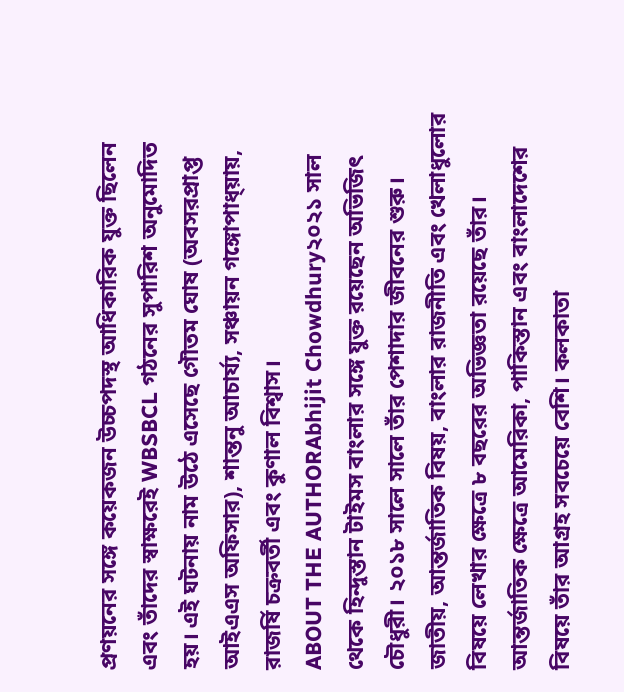প্রণয়নের সঙ্গে কয়েকজন উচ্চপদস্থ আধিকারিক যুক্ত ছিলেন এবং তাঁদের স্বাক্ষরেই WBSBCL গঠনের সুপারিশ অনুমোদিত হয়। এই ঘটনায় নাম উঠে এসেছে গৌতম ঘোষ (অবসরপ্রাপ্ত আইএএস অফিসার), শান্তনু আচার্য্য, সঞ্চায়ন গঙ্গোপাধ্য়ায়, রাজর্ষি চক্রবর্তী এবং কুণাল বিশ্বাস।
ABOUT THE AUTHORAbhijit Chowdhury২০২১ সাল থেকে হিন্দুস্তান টাইমস বাংলার সঙ্গে যুক্ত রয়েছেন অভিজিৎ চৌধুরী। ২০১৮ সালে সালে তাঁর পেশাদার জীবনের শুরু। জাতীয়, আন্তর্জাতিক বিষয়, বাংলার রাজনীতি এবং খেলাধুলোর বিষয়ে লেখার ক্ষেত্রে ৮ বছরের অভিজ্ঞতা রয়েছে তাঁর। আন্তর্জাতিক ক্ষেত্রে আমেরিকা, পাকিস্তান এবং বাংলাদেশের বিষয়ে তাঁর আগ্রহ সবচেয়ে বেশি। কলকাতা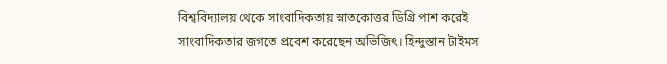বিশ্ববিদ্যালয় থেকে সাংবাদিকতায় স্নাতকোত্তর ডিগ্রি পাশ করেই সাংবাদিকতার জগতে প্রবেশ করেছেন অভিজিৎ। হিন্দুস্তান টাইমস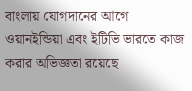বাংলায় যোগদানের আগে ওয়ানইন্ডিয়া এবং ইটিভি ভারতে কাজ করার অভিজ্ঞতা রয়েছে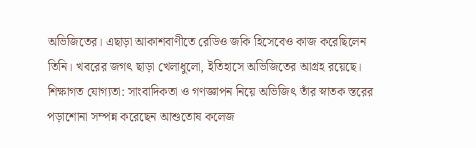অভিজিতের। এছাড়া আকাশবাণীতে রেডিও জকি হিসেবেও কাজ করেছিলেন তিনি। খবরের জগৎ ছাড়া খেলাধুলো, ইতিহাসে অভিজিতের আগ্রহ রয়েছে। শিক্ষাগত যোগ্যতা: সাংবাদিকতা ও গণজ্ঞাপন নিয়ে অভিজিৎ তাঁর স্নাতক স্তরের পড়াশোনা সম্পন্ন করেছেন আশুতোষ কলেজ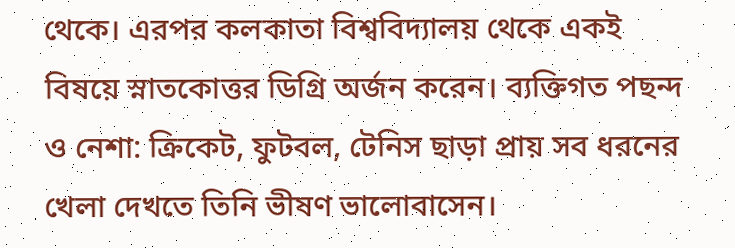থেকে। এরপর কলকাতা বিশ্ববিদ্যালয় থেকে একই বিষয়ে স্নাতকোত্তর ডিগ্রি অর্জন করেন। ব্যক্তিগত পছন্দ ও নেশা: ক্রিকেট, ফুটবল, টেনিস ছাড়া প্রায় সব ধরনের খেলা দেখতে তিনি ভীষণ ভালোবাসেন।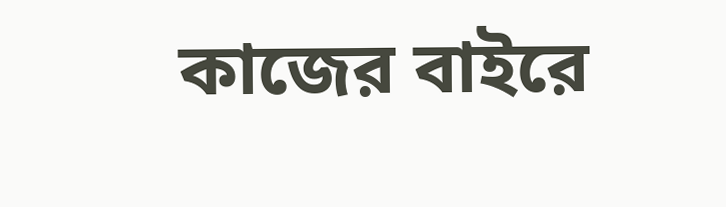কাজের বাইরে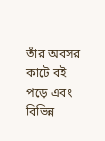তাঁর অবসর কাটে বই পড়ে এবং বিভিন্ন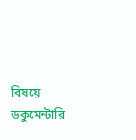বিষয়ে ডকুমেন্টারি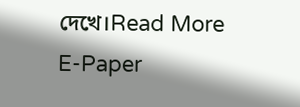দেখে।Read More
E-Paper